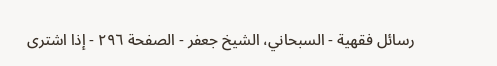رسائل فقهية - السبحاني، الشيخ جعفر - الصفحة ٢٩٦ - إذا اشترى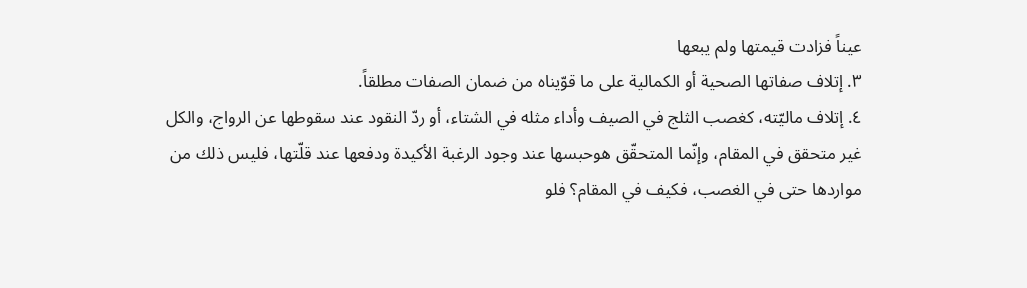عيناً فزادت قيمتها ولم يبعها
٣. إتلاف صفاتها الصحية أو الكمالية على ما قوّيناه من ضمان الصفات مطلقاً.
٤. إتلاف ماليّته، كغصب الثلج في الصيف وأداء مثله في الشتاء، أو ردّ النقود عند سقوطها عن الرواج، والكل غير متحقق في المقام، وإنّما المتحقّق هوحبسها عند وجود الرغبة الأكيدة ودفعها عند قلّتها، فليس ذلك من مواردها حتى في الغصب، فكيف في المقام؟ فلو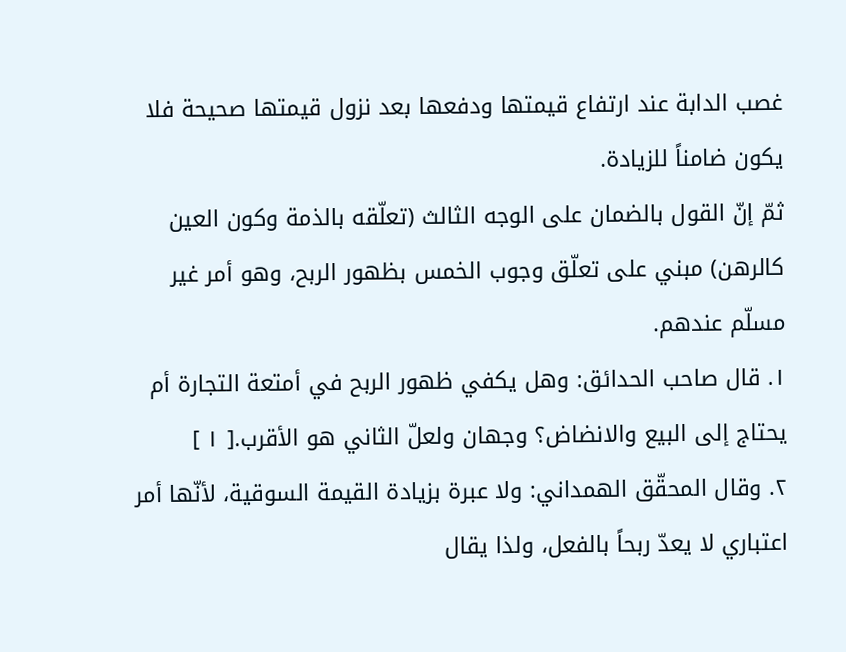غصب الدابة عند ارتفاع قيمتها ودفعها بعد نزول قيمتها صحيحة فلا يكون ضامناً للزيادة.
ثمّ إنّ القول بالضمان على الوجه الثالث (تعلّقه بالذمة وكون العين كالرهن) مبني على تعلّق وجوب الخمس بظهور الربح، وهو أمر غير مسلّم عندهم.
١. قال صاحب الحدائق: وهل يكفي ظهور الربح في أمتعة التجارة أم يحتاج إلى البيع والانضاض؟ وجهان ولعلّ الثاني هو الأقرب.[ ١ ]
٢. وقال المحقّق الهمداني: ولا عبرة بزيادة القيمة السوقية، لأنّها أمر اعتباري لا يعدّ ربحاً بالفعل، ولذا يقال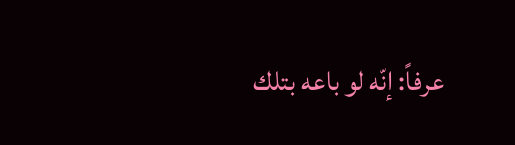عرفاً: إنّه لو باعه بتلك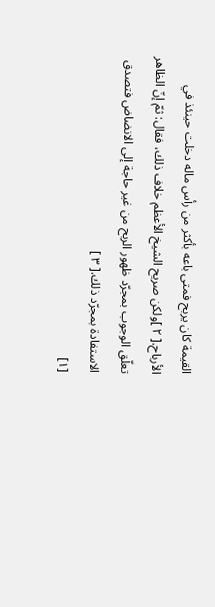القيمة كان يربح فمتى باعه بأكثر من رأس ماله دخلت حينئذ في الأرباح.[ ٢ ]ولكن صريح الشيخ الأعظم خلاف ذلك، فقال: ثمّ إنّ الظاهر تعلّق الوجوب بمجرّد ظهور الربح من غير حاجة إلى الانضاض فتصدق الاستفادة بمجرّد ذلك.[ ٣ ]
[١]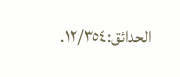الحدائق:١٢/٣٥٤.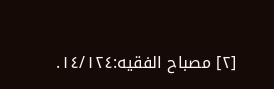[٢] مصباح الفقيه:١٤/١٢٤.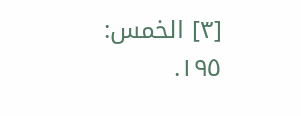[٣] الخمس: ١٩٥.